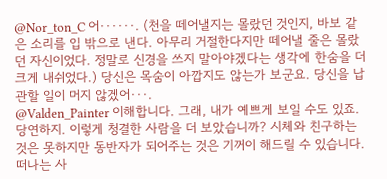@Nor_ton_C 어······. (천을 떼어낼지는 몰랐던 것인지, 바보 같은 소리를 입 밖으로 낸다. 아무리 거절한다지만 떼어낼 줄은 몰랐던 자신이었다. 정말로 신경을 쓰지 말아야겠다는 생각에 한숨을 더 크게 내쉬었다.) 당신은 목숨이 아깝지도 않는가 보군요. 당신을 납관할 일이 머지 않겠어···.
@Valden_Painter 이해합니다. 그래, 내가 예쁘게 보일 수도 있죠. 당연하지. 이렇게 청결한 사람을 더 보았습니까? 시체와 친구하는 것은 못하지만 동반자가 되어주는 것은 기꺼이 해드릴 수 있습니다. 떠나는 사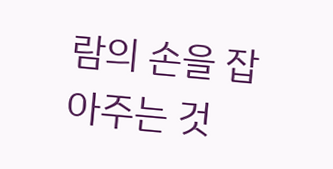람의 손을 잡아주는 것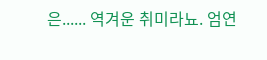은...... 역겨운 취미라뇨. 엄연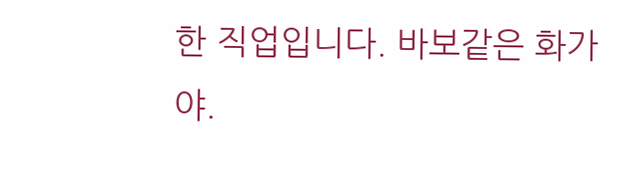한 직업입니다. 바보같은 화가야.